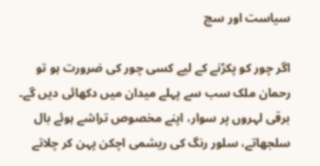سیاست اور سچ

اگر چور کو پکڑنے کے لیے کسی چور کی ضرورت ہو تو رحمان ملک سب سے پہلے میدان میں دکھائی دیں گے۔ برقی لہروں پر سوار، اپنے مخصوص تراشے ہوئے بال سلجھاتے، سلور رنگ کی ریشمی اچکن پہن کر چلاتے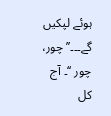ہوئے لپکیں گے۔۔۔’’چور، چور ‘‘۔ آج کل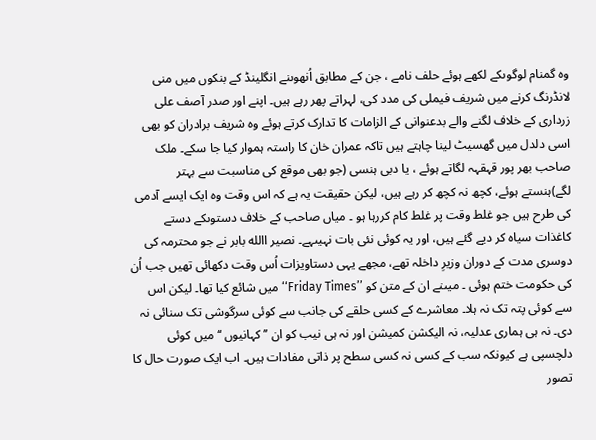وہ گمنام لوگوںکے لکھے ہوئے حلف نامے ، جن کے مطابق اُنھوںنے انگلینڈ کے بنکوں میں منی لانڈرنگ کرنے میں شریف فیملی کی مدد کی، لہراتے پھر رہے ہیں۔ اپنے اور صدر آصف علی زرداری کے خلاف لگنے والے بدعنوانی کے الزامات کا تدارک کرتے ہوئے وہ شریف برادران کو بھی اسی دلدل میں گھسیٹ لینا چاہتے ہیں تاکہ عمران خان کا راستہ ہموار کیا جا سکے۔ ملک صاحب بھر پور قہقہہ لگاتے ہوئے ، یا دبی ہنسی (جو بھی موقع کی مناسبت سے بہتر لگے)ہنستے ہوئے، کچھ نہ کچھ کر رہے ہیں، لیکن حقیقت یہ ہے کہ اس وقت وہ ایک ایسے آدمی کی طرح ہیں جو غلط وقت پر غلط کام کررہا ہو ۔ میاں صاحب کے خلاف دستوںکے دستے کاغذات سیاہ کر دیے گئے ہیں، اور یہ کوئی نئی بات نہیںہے۔ نصیر االله بابر نے جو محترمہ کی دوسری مدت کے دوران وزیرِ داخلہ تھے، مجھے یہی دستاویزات اُس وقت دکھائی تھیں جب اُن کی حکومت ختم ہوئی ۔ میںنے ان کے متن کو ’’Friday Times‘‘ میں شائع کیا تھا۔ لیکن اس سے کوئی پتہ تک نہ ہلا۔ معاشرے کے کسی حلقے کی جانب سے کوئی سرگوشی تک سنائی نہ دی۔ نہ ہی ہماری عدلیہ، نہ الیکشن کمیشن اور نہ ہی نیب کو ان ’’کہانیوں ‘‘ میں کوئی دلچسپی ہے کیونکہ سب کے کسی نہ کسی سطح پر ذاتی مفادات ہیں۔ اب ایک صورت حال کا تصور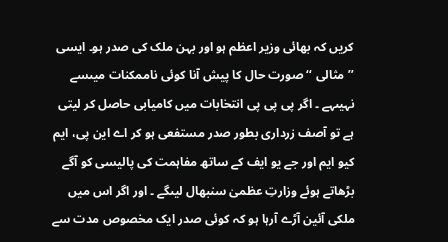کریں کہ بھائی وزیر اعظم ہو اور بہن ملک کی صدر ہو۔ ایسی ’’مثالی ‘‘ صورت حال کا پیش آنا کوئی ناممکنات میںسے نہیںہے ۔ اگر پی پی پی انتخابات میں کامیابی حاصل کر لیتی ہے تو آصف زرداری بطور صدر مستفعی ہو کر اے این پی، ایم کیو ایم اور جے یو ایف کے ساتھ مفاہمت کی پالیسی کو آگے بڑھاتے ہوئے وزارتِ عظمیٰ سنبھال لیںگے ۔ اور اگر اس میں ملکی آئین آڑے آرہا ہو کہ کوئی صدر ایک مخصوص مدت سے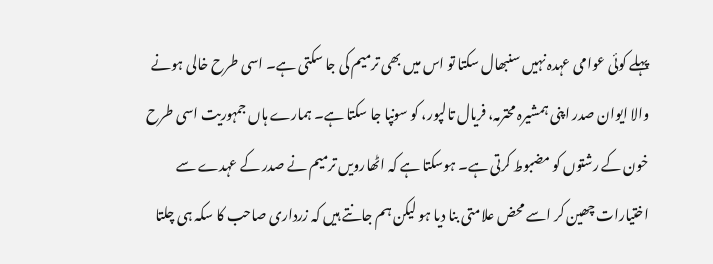پہلے کوئی عوامی عہدہ نہیں سنبھال سکتا تو اس میں بھی ترمیم کی جا سکتی ہے۔ اسی طرح خالی ہونے والا ایوان صدر اپنی ہمشیرہ محترمہ، فریال تالپور، کو سونپا جا سکتا ہے۔ ہمارے ہاں جمہوریت اسی طرح خون کے رشتوں کو مضبوط کرتی ہے۔ ہوسکتا ہے کہ اٹھارویں ترمیم نے صدر کے عہدے سے اختیارات چھین کر اسے محض علامتی بنا دیا ہو لیکن ہم جانتے ہیں کہ زرداری صاحب کا سکہ ہی چلتا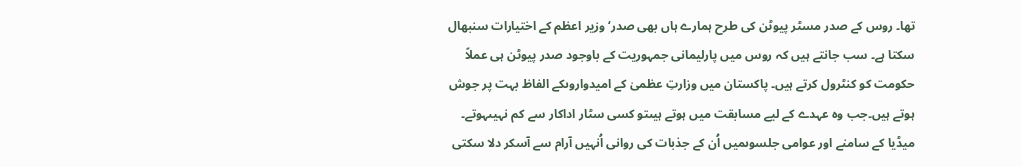تھا۔ روس کے صدر مسٹر پیوٹن کی طرح ہمارے ہاں بھی صدر‘ وزیر اعظم کے اختیارات سنبھال سکتا ہے۔ سب جانتے ہیں کہ روس میں پارلیمانی جمہوریت کے باوجود صدر پیوٹن ہی عملاً حکومت کو کنٹرول کرتے ہیں۔ پاکستان میں وزارتِ عظمیٰ کے امیدواروںکے الفاظ بہت پر جوش ہوتے ہیں۔جب وہ عہدے کے لیے مسابقت میں ہوتے ہیںتو کسی سٹار اداکار سے کم نہیںہوتے۔ میڈیا کے سامنے اور عوامی جلسوںمیں اُن کے جذبات کی روانی اُنہیں آرام سے آسکر دلا سکتی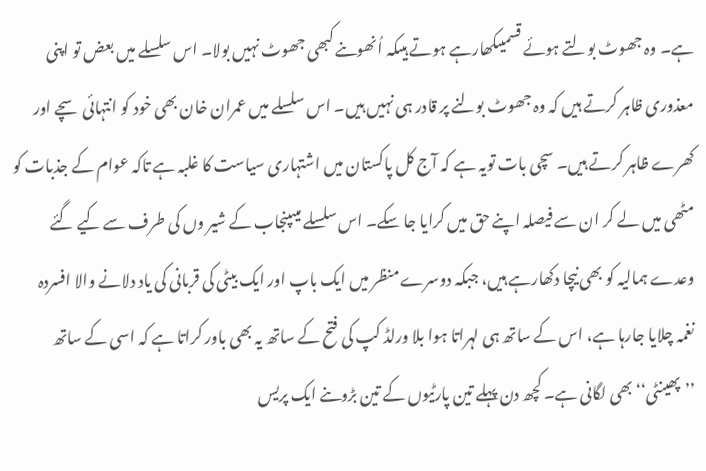ہے۔ وہ جھوٹ بولتے ہوئے قسمیںکھارہے ہوتے ہیںکہ اُنھوںنے کبھی جھوٹ نہیں بولا۔ اس سلسلے میں بعض تو اپنی معذوری ظاہر کرتے ہیں کہ وہ جھوٹ بولنے پر قادر ہی نہیں ہیں۔ اس سلسلے میں عمران خان بھی خود کو انتہائی سچے اور کھرے ظاہر کرتے ہیں۔ سچی بات تویہ ہے کہ آج کل پاکستان میں اشتہاری سیاست کا غلبہ ہے تاکہ عوام کے جذبات کو مٹھی میں لے کر ان سے فیصلہ اپنے حق میں کرایا جا سکے۔ اس سلسلے میںپنجاب کے شیر وں کی طرف سے کیے گئے وعدے ہمالیہ کو بھی نیچا دکھارہے ہیں، جبکہ دوسرے منظر میں ایک باپ اور ایک بیٹی کی قربانی کی یاد دلانے والا افسردہ نغمہ چلایا جارہا ہے، اس کے ساتھ ہی لہراتا ہوا بلا ورلڈ کپ کی فتح کے ساتھ یہ بھی باور کراتا ہے کہ اسی کے ساتھ ’’پھینٹی‘‘ بھی لگانی ہے۔ کچھ دن پہلے تین پارٹیوں کے تین بڑوںنے ایک پریس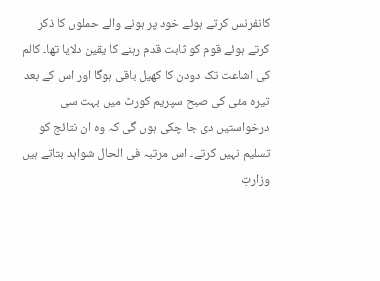کانفرنس کرتے ہوئے خود پر ہونے والے حملوں کا ذکر کرتے ہوئے قوم کو ثابت قدم رہنے کا یقین دلایا تھا۔ کالم کی اشاعت تک دودن کا کھیل باقی ہوگا اور اس کے بعد تیرہ مئی کی صبح سپریم کورٹ میں بہت سی درخواستیں دی جا چکی ہوں گی کہ وہ ان نتائج کو تسلیم نہیں کرتے۔ اس مرتبہ فی الحال شواہد بتاتے ہیں وزارتِ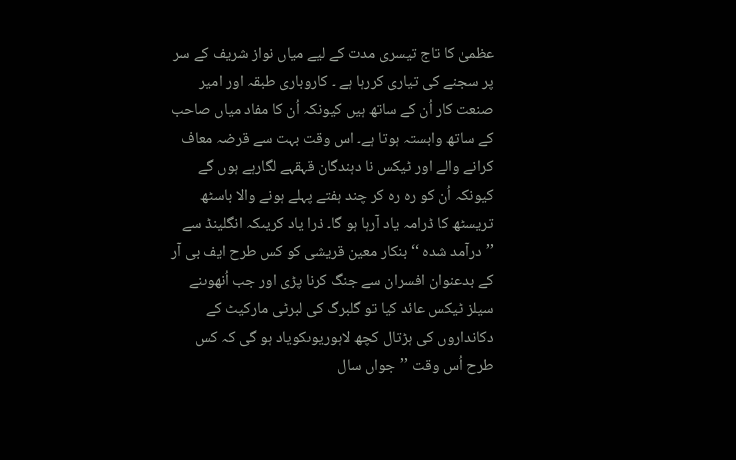عظمیٰ کا تاج تیسری مدت کے لیے میاں نواز شریف کے سر پر سجنے کی تیاری کررہا ہے ۔ کاروباری طبقہ اور امیر صنعت کار اُن کے ساتھ ہیں کیونکہ اُن کا مفاد میاں صاحب کے ساتھ وابستہ ہوتا ہے۔ اس وقت بہت سے قرضہ معاف کرانے والے اور ٹیکس نا دہندگان قہقہے لگارہے ہوں گے کیونکہ اُن کو رہ رہ کر چند ہفتے پہلے ہونے والا باسٹھ تریسٹھ کا ڈرامہ یاد آرہا ہو گا۔ ذرا یاد کریںکہ انگلینڈ سے ’’درآمد شدہ ‘‘ بنکار معین قریشی کو کس طرح ایف بی آر کے بدعنوان افسران سے جنگ کرنا پڑی اور جب اُنھوںنے سیلز ٹیکس عائد کیا تو گلبرگ کی لبرٹی مارکیٹ کے دکانداروں کی ہڑتال کچھ لاہوریوںکویاد ہو گی کہ کس طرح اُس وقت ’’جواں سال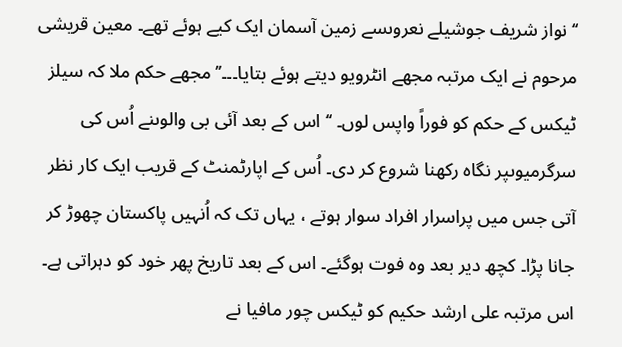‘‘نواز شریف جوشیلے نعروںسے زمین آسمان ایک کیے ہوئے تھے۔ معین قریشی مرحوم نے ایک مرتبہ مجھے انٹرویو دیتے ہوئے بتایا۔۔۔’’مجھے حکم ملا کہ سیلز ٹیکس کے حکم کو فوراً واپس لوں۔ ‘‘اس کے بعد آئی بی والوںنے اُس کی سرگرمیوںپر نگاہ رکھنا شروع کر دی۔ اُس کے اپارٹمنٹ کے قریب ایک کار نظر آتی جس میں پراسرار افراد سوار ہوتے ، یہاں تک کہ اُنہیں پاکستان چھوڑ کر جانا پڑا۔ کچھ دیر بعد وہ فوت ہوگئے۔ اس کے بعد تاریخ پھر خود کو دہراتی ہے۔ اس مرتبہ علی ارشد حکیم کو ٹیکس چور مافیا نے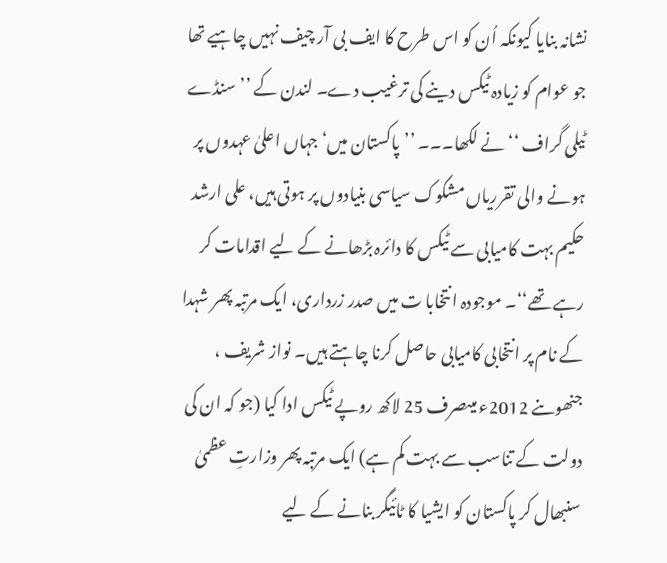نشانہ بنایا کیونکہ اُن کو اس طرح کا ایف بی آر چیف نہیں چاہیے تھا جو عوام کو زیادہ ٹیکس دینے کی ترغیب دے۔ لندن کے ’’سنڈے ٹیلی گراف ‘‘ نے لکھا۔۔۔ ’’پاکستان میں‘ جہاں اعلیٰ عہدوں پر ہونے والی تقرریاں مشکوک سیاسی بنیادوں پر ہوتی ہیں، علی ارشد حکیم بہت کامیابی سے ٹیکس کا دائرہ بڑھانے کے لیے اقدامات کر رہے تھے‘‘۔ موجودہ انتخابا ت میں صدر زرداری، ایک مرتبہ پھر شہدا کے نام پر انتخابی کامیابی حاصل کرنا چاہتے ہیں۔ نواز شریف ، جنھوںنے 2012ء میںصرف 25 لاکھ روپے ٹیکس ادا کیا (جو کہ ان کی دولت کے تناسب سے بہت کم ہے) ایک مرتبہ پھر وزارتِ عظمیٰ سنبھال کر پاکستان کو ایشیا کا ٹائیگر بنانے کے لیے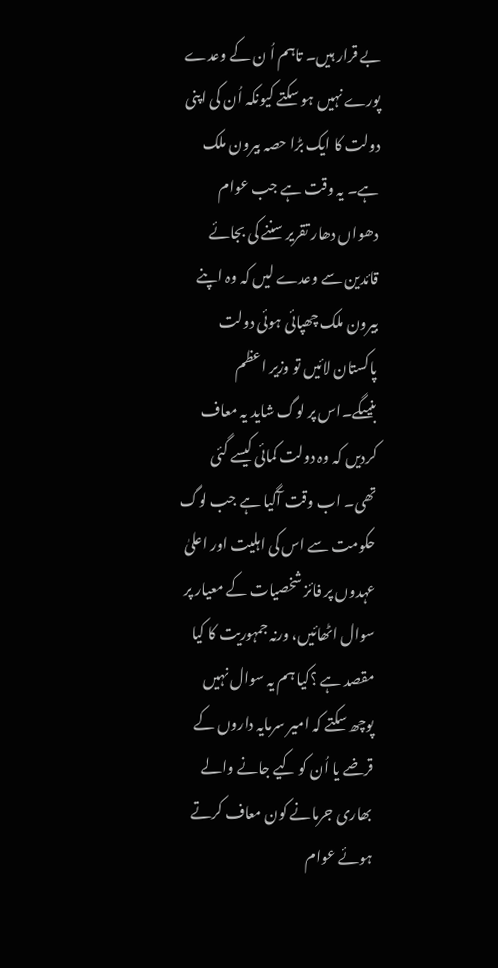بے قرار ہیں۔ تاہم اُ ن کے وعدے پورے نہیں ہو سکتے کیونکہ اُن کی اپنی دولت کا ایک بڑا حصہ بیرون ملک ہے۔ یہ وقت ہے جب عوام دھواں دھار تقریر سننے کی بجائے قائدین سے وعدے لیں کہ وہ اپنے بیرون ملک چھپائی ہوئی دولت پاکستان لائیں تو وزیر اعظم بنیںگے۔اس پر لوگ شاید یہ معاف کردیں کہ وہ دولت کمائی کیسے گئی تھی۔ اب وقت آگیا ہے جب لوگ حکومت سے اس کی اہلیت اور اعلیٰ عہدوں پر فائز شخصیات کے معیار پر سوال اٹھائیں، ورنہ جمہوریت کا کیا مقصد ہے ؟کیا ہم یہ سوال نہیں پوچھ سکتے کہ امیر سرمایہ داروں کے قرضے یا اُن کو کیے جانے والے بھاری جرمانے کون معاف کرتے ہوئے عوام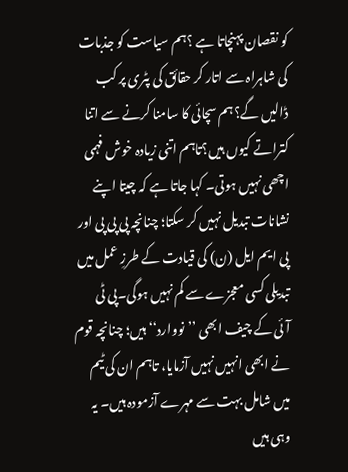کو نقصان پہنچاتا ہے ؟ہم سیاست کو جذبات کی شاہراہ سے اتار کر حقائق کی پٹری پر کب ڈالیں گے؟ہم سچائی کا سامنا کرنے سے اتنا کتراتے کیوں ہیں؟تاہم اتنی زیادہ خوش فہمی اچھی نہیں ہوتی۔ کہا جاتا ہے کہ چیتا اپنے نشانات تبدیل نہیں کر سکتا؛ چنانچہ پی پی پی اور پی ایم ایل (ن) کی قیادت کے طرزِ عمل میں تبدیلی کسی معجزے سے کم نہیں ہوگی۔پی ٹی آئی کے چیف ابھی ’’نووارد‘‘ ہیں؛ چنانچہ قوم نے ابھی انہیں نہیں آزمایا، تاہم ان کی ٹیم میں شامل بہت سے مہرے آزمودہ ہیں۔ یہ وہی ہیں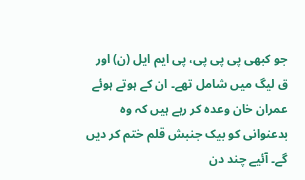جو کبھی پی پی پی، پی ایم ایل (ن) اور ق لیگ میں شامل تھے۔ ان کے ہوتے ہوئے عمران خان وعدہ کر رہے ہیں کہ وہ بدعنوانی کو بیک جنبش قلم ختم کر دیں گے۔ آئیے چند دن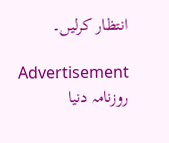انتظار کرلیں۔

Advertisement
روزنامہ دنیا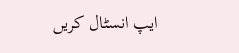ایپ انسٹال کریں